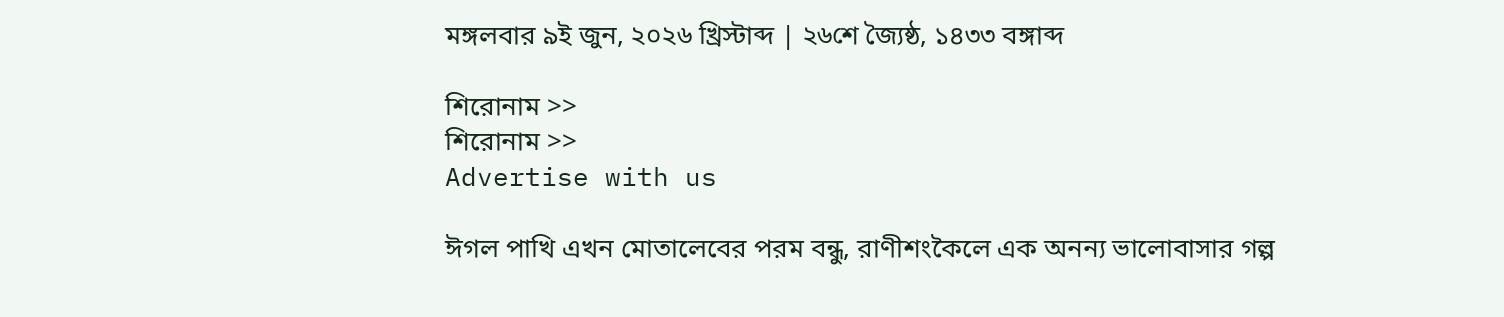মঙ্গলবার ৯ই জুন, ২০২৬ খ্রিস্টাব্দ | ২৬শে জ্যৈষ্ঠ, ১৪৩৩ বঙ্গাব্দ

শিরোনাম >>
শিরোনাম >>
Advertise with us

ঈগল পাখি এখন মোতালেবের পরম বন্ধু, রাণীশংকৈলে এক অনন্য ভালোবাসার গল্প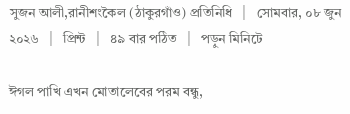সুজন আলী,রানীশংকৈল (ঠাকুরগাঁও) প্রতিনিধি   |   সোমবার, ০৮ জুন ২০২৬   |   প্রিন্ট   |   ৪৯ বার পঠিত   |   পড়ুন মিনিটে

ঈগল পাখি এখন মোতালেবের পরম বন্ধু,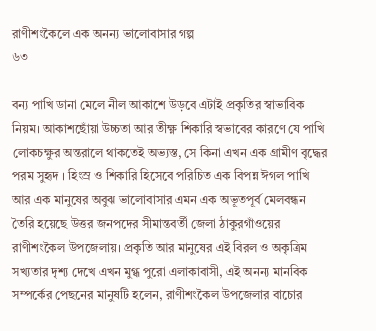রাণীশংকৈলে এক অনন্য ভালোবাসার গল্প
৬৩

বন্য পাখি ডানা মেলে নীল আকাশে উড়বে এটাই প্রকৃতির স্বাভাবিক নিয়ম। আকাশছোঁয়া উচ্চতা আর তীক্ষ্ণ শিকারি স্বভাবের কারণে যে পাখি লোকচক্ষুর অন্তরালে থাকতেই অভ্যস্ত, সে কিনা এখন এক গ্রামীণ বৃদ্ধের পরম সুহৃদ । হিংস্র ও শিকারি হিসেবে পরিচিত এক বিপন্ন ঈগল পাখি আর এক মানুষের অবুঝ ভালোবাসার এমন এক অভূতপূর্ব মেলবন্ধন তৈরি হয়েছে উত্তর জনপদের সীমান্তবর্তী জেলা ঠাকুরগাঁওয়ের রাণীশংকৈল উপজেলায়। প্রকৃতি আর মানুষের এই বিরল ও অকৃত্রিম সখ্যতার দৃশ্য দেখে এখন মুগ্ধ পুরো এলাকাবাসী, এই অনন্য মানবিক সম্পর্কের পেছনের মানুষটি হলেন, রাণীশংকৈল উপজেলার বাচোর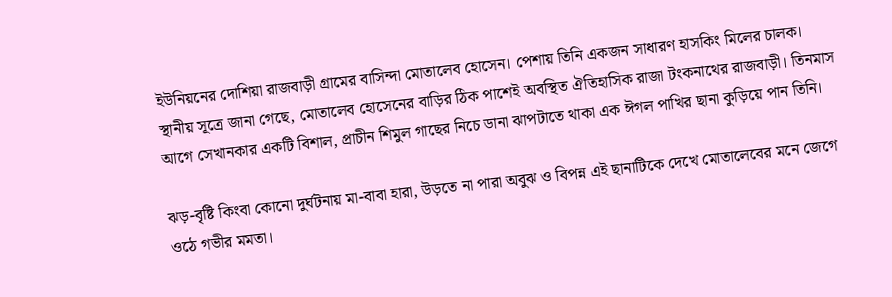ইউনিয়নের দোশিয়া রাজবাড়ী গ্রামের বাসিন্দা মোতালেব হোসেন। পেশায় তিনি একজন সাধারণ হাসকিং মিলের চালক। স্থানীয় সূত্রে জানা গেছে, মোতালেব হোসেনের বাড়ির ঠিক পাশেই অবস্থিত ঐতিহাসিক রাজা টংকনাথের রাজবাড়ী। তিনমাস আগে সেখানকার একটি বিশাল, প্রাচীন শিমুল গাছের নিচে ডানা ঝাপটাতে থাকা এক ঈগল পাখির ছানা কুড়িয়ে পান তিনি।

ঝড়-বৃষ্টি কিংবা কোনো দুর্ঘটনায় মা-বাবা হারা, উড়তে না পারা অবুঝ ও বিপন্ন এই ছানাটিকে দেখে মোতালেবের মনে জেগে ওঠে গভীর মমতা।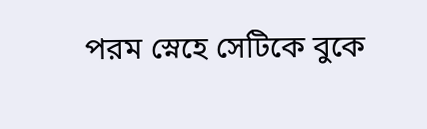পরম স্নেহে সেটিকে বুকে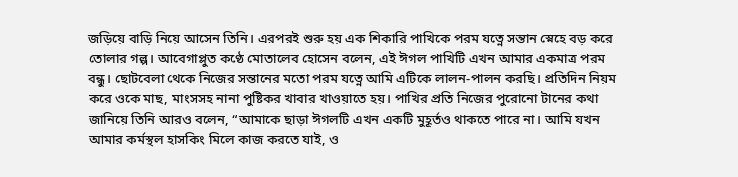জড়িয়ে বাড়ি নিয়ে আসেন তিনি। এরপরই শুরু হয় এক শিকারি পাখিকে পরম যত্নে সন্তান স্নেহে বড় করে তোলার গল্প। আবেগাপ্লুত কণ্ঠে মোতালেব হোসেন বলেন, এই ঈগল পাখিটি এখন আমার একমাত্র পরম বন্ধু। ছোটবেলা থেকে নিজের সন্তানের মতো পরম যত্নে আমি এটিকে লালন-পালন করছি। প্রতিদিন নিয়ম করে ওকে মাছ, মাংসসহ নানা পুষ্টিকর খাবার খাওয়াতে হয়। পাখির প্রতি নিজের পুরোনো টানের কথা জানিয়ে তিনি আরও বলেন, “আমাকে ছাড়া ঈগলটি এখন একটি মুহূর্তও থাকতে পারে না। আমি যখন আমার কর্মস্থল হাসকিং মিলে কাজ করতে যাই, ও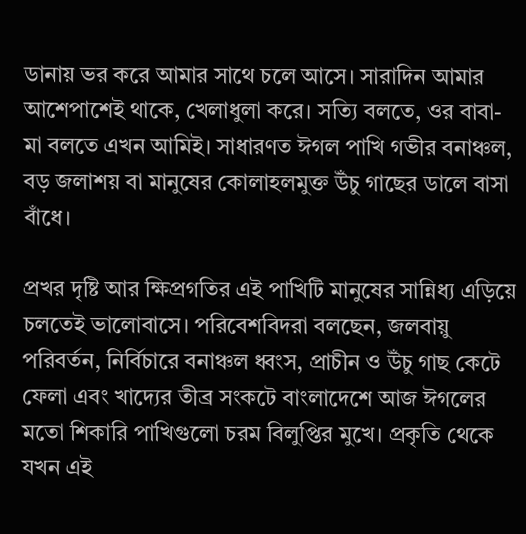ডানায় ভর করে আমার সাথে চলে আসে। সারাদিন আমার আশেপাশেই থাকে, খেলাধুলা করে। সত্যি বলতে, ওর বাবা-মা বলতে এখন আমিই। সাধারণত ঈগল পাখি গভীর বনাঞ্চল, বড় জলাশয় বা মানুষের কোলাহলমুক্ত উঁচু গাছের ডালে বাসা বাঁধে।

প্রখর দৃষ্টি আর ক্ষিপ্রগতির এই পাখিটি মানুষের সান্নিধ্য এড়িয়ে চলতেই ভালোবাসে। পরিবেশবিদরা বলছেন, জলবায়ু পরিবর্তন, নির্বিচারে বনাঞ্চল ধ্বংস, প্রাচীন ও উঁচু গাছ কেটে ফেলা এবং খাদ্যের তীব্র সংকটে বাংলাদেশে আজ ঈগলের মতো শিকারি পাখিগুলো চরম বিলুপ্তির মুখে। প্রকৃতি থেকে যখন এই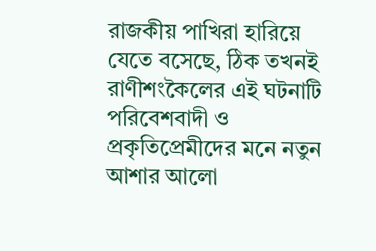রাজকীয় পাখিরা হারিয়ে যেতে বসেছে, ঠিক তখনই রাণীশংকৈলের এই ঘটনাটি পরিবেশবাদী ও প্রকৃতিপ্রেমীদের মনে নতুন আশার আলো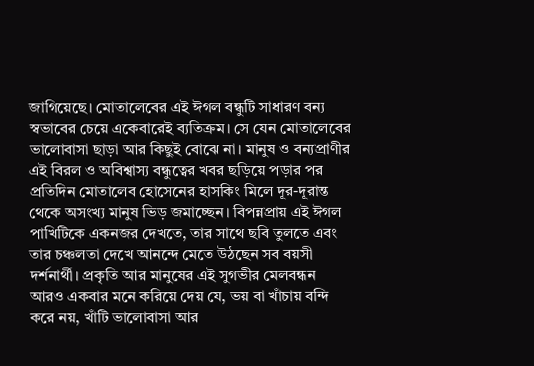জাগিয়েছে। মোতালেবের এই ঈগল বন্ধুটি সাধারণ বন্য স্বভাবের চেয়ে একেবারেই ব্যতিক্রম। সে যেন মোতালেবের ভালোবাসা ছাড়া আর কিছুই বোঝে না। মানুষ ও বন্যপ্রাণীর এই বিরল ও অবিশ্বাস্য বন্ধুত্বের খবর ছড়িয়ে পড়ার পর প্রতিদিন মোতালেব হোসেনের হাসকিং মিলে দূর-দূরান্ত থেকে অসংখ্য মানুষ ভিড় জমাচ্ছেন। বিপন্নপ্রায় এই ঈগল পাখিটিকে একনজর দেখতে, তার সাথে ছবি তুলতে এবং তার চঞ্চলতা দেখে আনন্দে মেতে উঠছেন সব বয়সী দর্শনার্থী। প্রকৃতি আর মানুষের এই সুগভীর মেলবন্ধন আরও একবার মনে করিয়ে দেয় যে, ভয় বা খাঁচায় বন্দি করে নয়, খাঁটি ভালোবাসা আর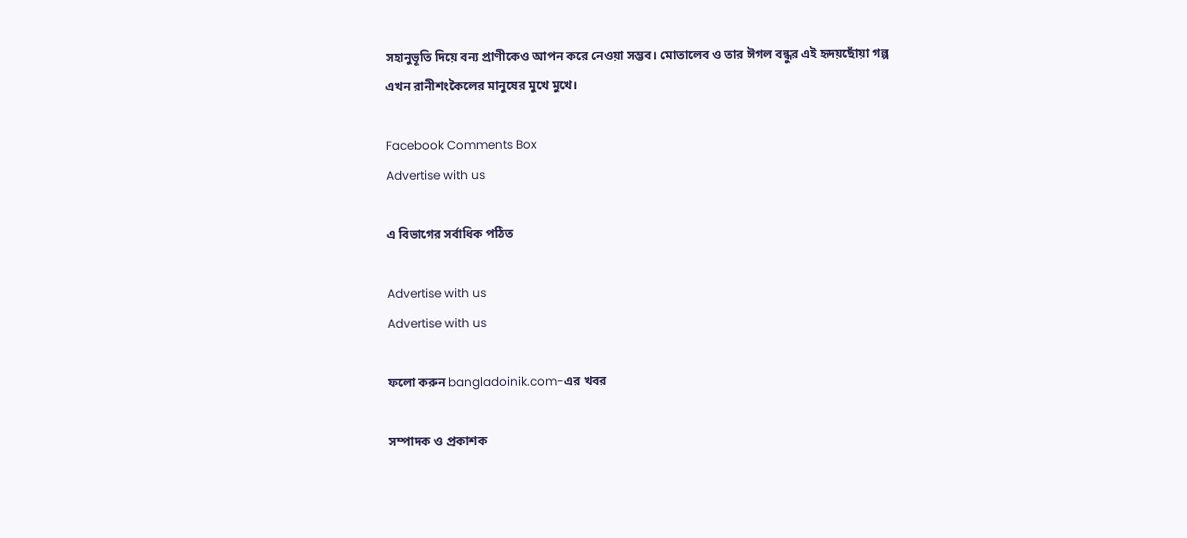সহানুভূতি দিয়ে বন্য প্রাণীকেও আপন করে নেওয়া সম্ভব। মোতালেব ও তার ঈগল বন্ধুর এই হৃদয়ছোঁয়া গল্প এখন রানীশংকৈলের মানুষের মুখে মুখে।

Facebook Comments Box
Advertise with us

এ বিভাগের সর্বাধিক পঠিত

Advertise with us
Advertise with us

ফলো করুন bangladoinik.com-এর খবর

সম্পাদক ও প্রকাশক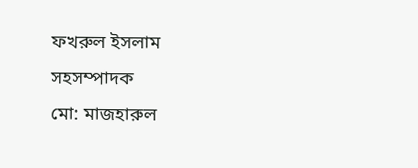ফখরুল ইসলাম
সহসম্পাদক
মো: মাজহারুল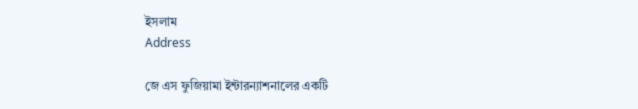ইসলাম
Address

জে এস ফুজিয়ামা ইন্টারন্যাশনালের একটি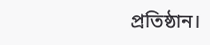প্রতিষ্ঠান।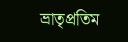ভ্রাতৃপ্রতিম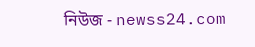নিউজ - newss24.com